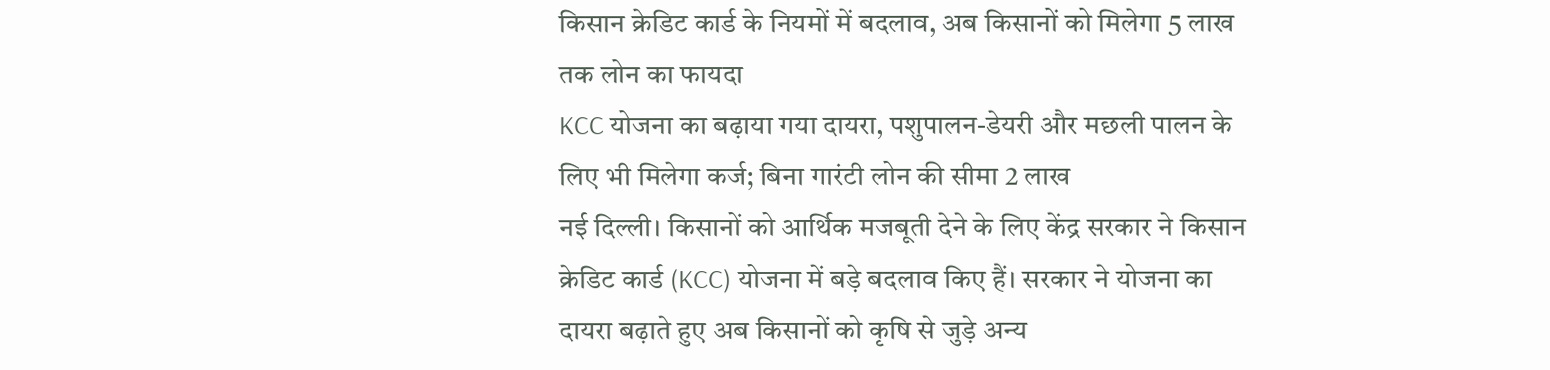किसान क्रेडिट कार्ड के नियमों में बदलाव, अब किसानों को मिलेगा 5 लाख तक लोन का फायदा
KCC योजना का बढ़ाया गया दायरा, पशुपालन-डेयरी और मछली पालन के लिए भी मिलेगा कर्ज; बिना गारंटी लोन की सीमा 2 लाख
नई दिल्ली। किसानों को आर्थिक मजबूती देने के लिए केंद्र सरकार ने किसान क्रेडिट कार्ड (KCC) योजना में बड़े बदलाव किए हैं। सरकार ने योजना का दायरा बढ़ाते हुए अब किसानों को कृषि से जुड़े अन्य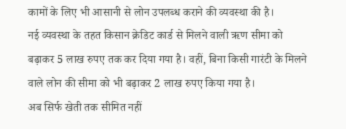कामों के लिए भी आसानी से लोन उपलब्ध कराने की व्यवस्था की है।
नई व्यवस्था के तहत किसान क्रेडिट कार्ड से मिलने वाली ऋण सीमा को बढ़ाकर 5 लाख रुपए तक कर दिया गया है। वहीं, बिना किसी गारंटी के मिलने वाले लोन की सीमा को भी बढ़ाकर 2 लाख रुपए किया गया है।
अब सिर्फ खेती तक सीमित नहीं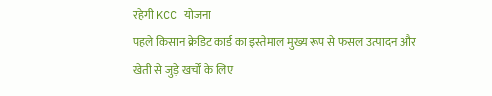रहेगी KCC योजना
पहले किसान क्रेडिट कार्ड का इस्तेमाल मुख्य रूप से फसल उत्पादन और खेती से जुड़े खर्चों के लिए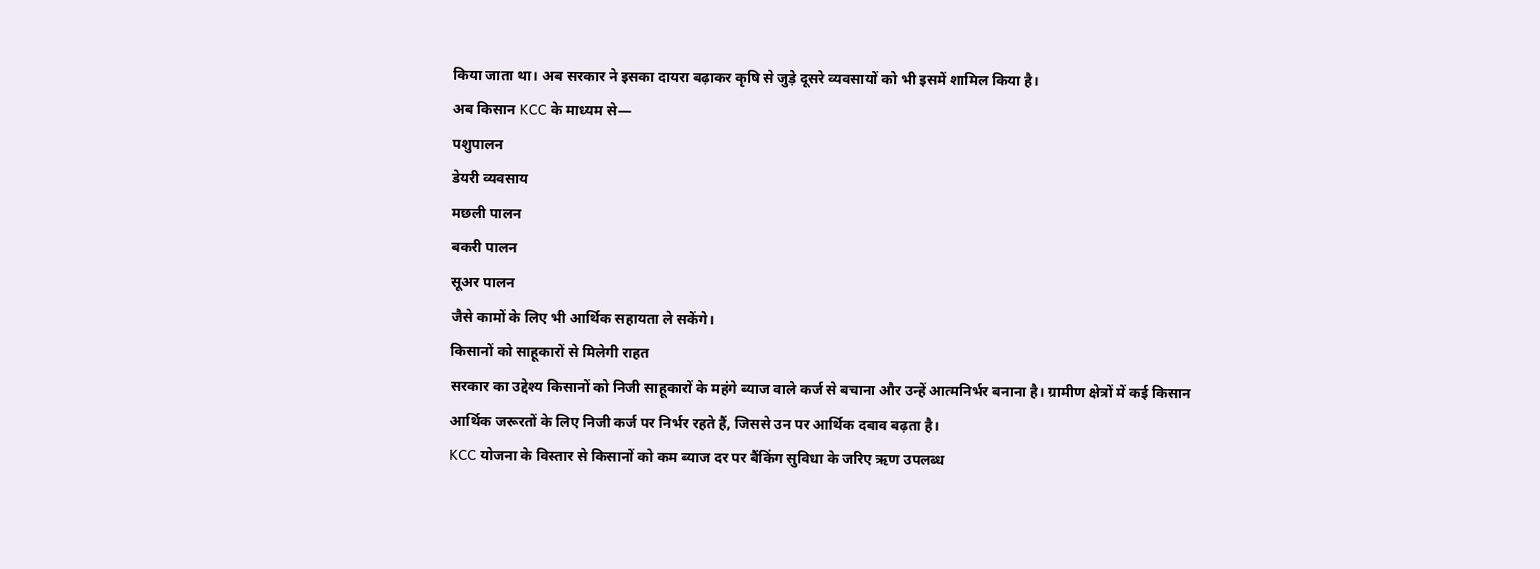किया जाता था। अब सरकार ने इसका दायरा बढ़ाकर कृषि से जुड़े दूसरे व्यवसायों को भी इसमें शामिल किया है।
अब किसान KCC के माध्यम से—
पशुपालन
डेयरी व्यवसाय
मछली पालन
बकरी पालन
सूअर पालन
जैसे कामों के लिए भी आर्थिक सहायता ले सकेंगे।
किसानों को साहूकारों से मिलेगी राहत
सरकार का उद्देश्य किसानों को निजी साहूकारों के महंगे ब्याज वाले कर्ज से बचाना और उन्हें आत्मनिर्भर बनाना है। ग्रामीण क्षेत्रों में कई किसान आर्थिक जरूरतों के लिए निजी कर्ज पर निर्भर रहते हैं, जिससे उन पर आर्थिक दबाव बढ़ता है।
KCC योजना के विस्तार से किसानों को कम ब्याज दर पर बैंकिंग सुविधा के जरिए ऋण उपलब्ध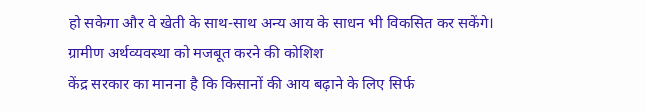हो सकेगा और वे खेती के साथ-साथ अन्य आय के साधन भी विकसित कर सकेंगे।
ग्रामीण अर्थव्यवस्था को मजबूत करने की कोशिश
केंद्र सरकार का मानना है कि किसानों की आय बढ़ाने के लिए सिर्फ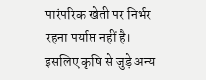पारंपरिक खेती पर निर्भर रहना पर्याप्त नहीं है। इसलिए कृषि से जुड़े अन्य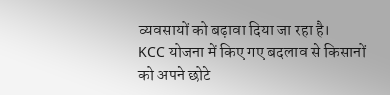व्यवसायों को बढ़ावा दिया जा रहा है।
KCC योजना में किए गए बदलाव से किसानों को अपने छोटे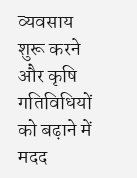व्यवसाय शुरू करने और कृषि गतिविधियों को बढ़ाने में मदद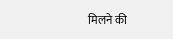मिलने की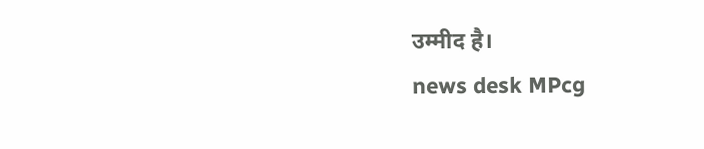उम्मीद है।
news desk MPcg